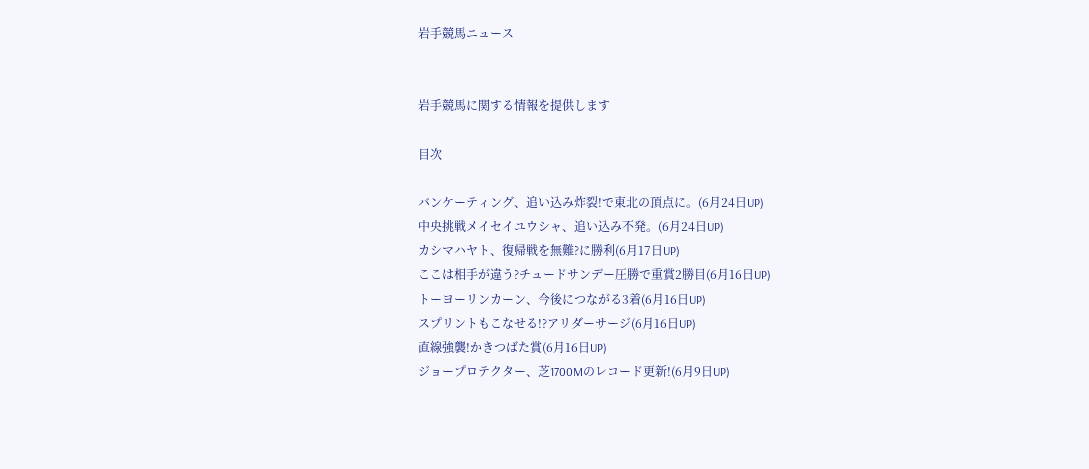岩手競馬ニュース


岩手競馬に関する情報を提供します

目次

バンケーティング、追い込み炸裂!で東北の頂点に。(6月24日UP)
中央挑戦メイセイユウシャ、追い込み不発。(6月24日UP)
カシマハヤト、復帰戦を無難?に勝利(6月17日UP)
ここは相手が違う?チュードサンデー圧勝で重賞2勝目(6月16日UP)
トーヨーリンカーン、今後につながる3着(6月16日UP)
スプリントもこなせる!?アリダーサージ(6月16日UP)
直線強襲!かきつばた賞(6月16日UP)
ジョープロテクター、芝1700Mのレコード更新!(6月9日UP)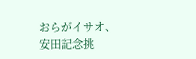おらがイサオ、安田記念挑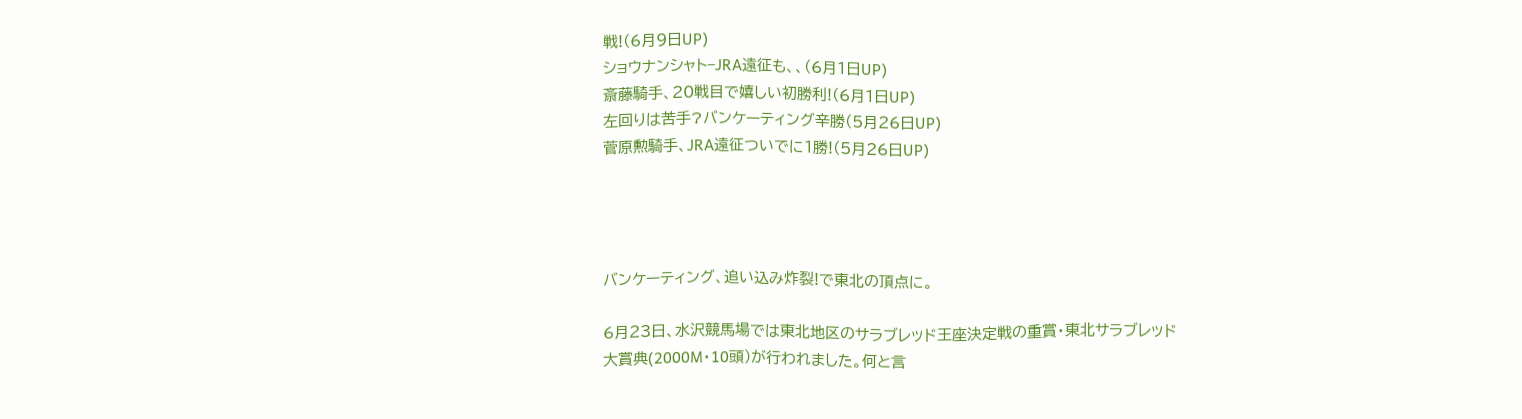戦!(6月9日UP)
ショウナンシャト−JRA遠征も、、(6月1日UP)
斎藤騎手、20戦目で嬉しい初勝利!(6月1日UP)
左回りは苦手?バンケーティング辛勝(5月26日UP)
菅原勲騎手、JRA遠征ついでに1勝!(5月26日UP)




バンケーティング、追い込み炸裂!で東北の頂点に。

6月23日、水沢競馬場では東北地区のサラブレッド王座決定戦の重賞・東北サラブレッド
大賞典(2000M・10頭)が行われました。何と言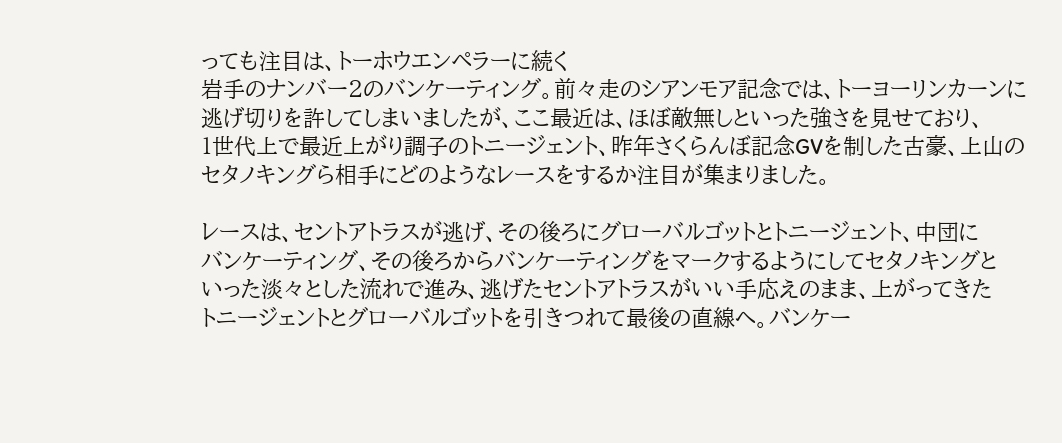っても注目は、トーホウエンペラーに続く
岩手のナンバー2のバンケーティング。前々走のシアンモア記念では、トーヨーリンカーンに
逃げ切りを許してしまいましたが、ここ最近は、ほぼ敵無しといった強さを見せており、
1世代上で最近上がり調子のトニージェント、昨年さくらんぼ記念GVを制した古豪、上山の
セタノキングら相手にどのようなレースをするか注目が集まりました。

レースは、セントアトラスが逃げ、その後ろにグローバルゴットとトニージェント、中団に
バンケーティング、その後ろからバンケーティングをマークするようにしてセタノキングと
いった淡々とした流れで進み、逃げたセントアトラスがいい手応えのまま、上がってきた
トニージェントとグローバルゴットを引きつれて最後の直線へ。バンケー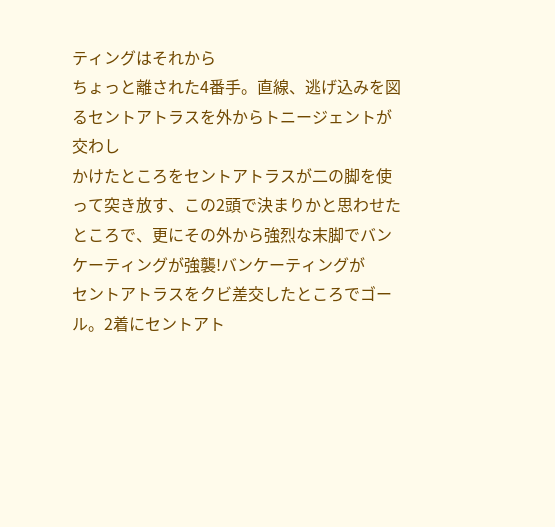ティングはそれから
ちょっと離された4番手。直線、逃げ込みを図るセントアトラスを外からトニージェントが交わし
かけたところをセントアトラスが二の脚を使って突き放す、この2頭で決まりかと思わせた
ところで、更にその外から強烈な末脚でバンケーティングが強襲!バンケーティングが
セントアトラスをクビ差交したところでゴール。2着にセントアト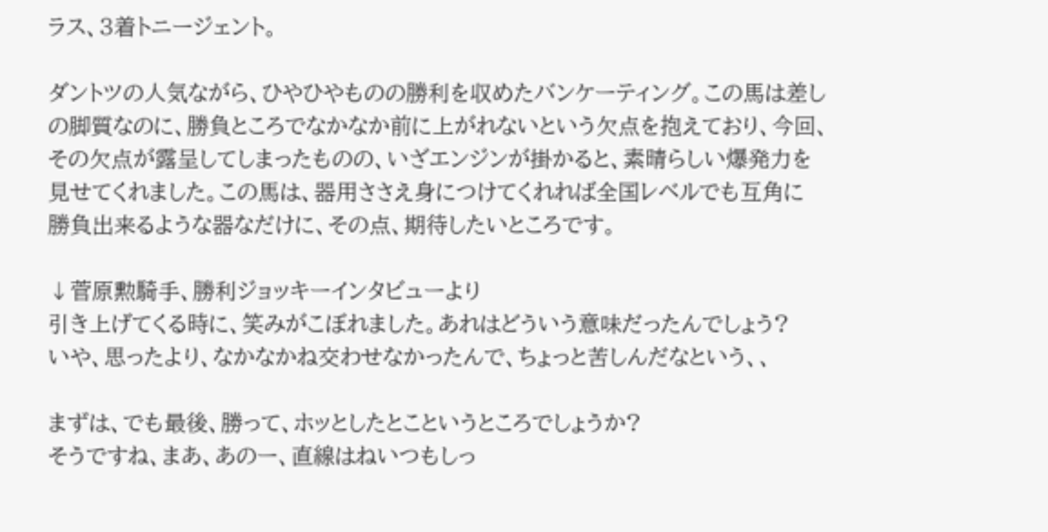ラス、3着トニージェント。

ダントツの人気ながら、ひやひやものの勝利を収めたバンケーティング。この馬は差し
の脚質なのに、勝負ところでなかなか前に上がれないという欠点を抱えており、今回、
その欠点が露呈してしまったものの、いざエンジンが掛かると、素晴らしい爆発力を
見せてくれました。この馬は、器用ささえ身につけてくれれば全国レベルでも互角に
勝負出来るような器なだけに、その点、期待したいところです。

↓菅原勲騎手、勝利ジョッキーインタビューより
引き上げてくる時に、笑みがこぼれました。あれはどういう意味だったんでしょう?
いや、思ったより、なかなかね交わせなかったんで、ちょっと苦しんだなという、、

まずは、でも最後、勝って、ホッとしたとこというところでしょうか?
そうですね、まあ、あのー、直線はねいつもしっ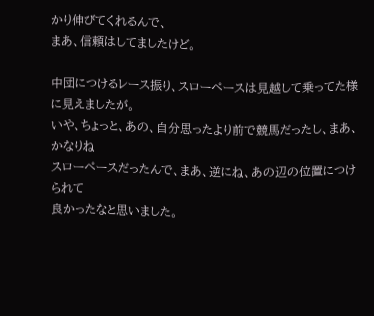かり伸びてくれるんで、
まあ、信頼はしてましたけど。

中団につけるレース振り、スローペースは見越して乗ってた様に見えましたが。
いや、ちょっと、あの、自分思ったより前で競馬だったし、まあ、かなりね
スローペースだったんで、まあ、逆にね、あの辺の位置につけられて
良かったなと思いました。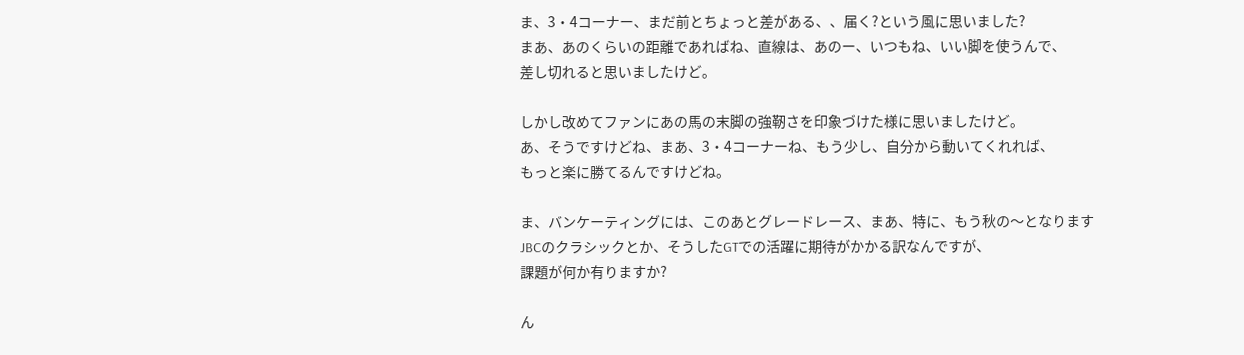ま、3・4コーナー、まだ前とちょっと差がある、、届く?という風に思いました?
まあ、あのくらいの距離であればね、直線は、あのー、いつもね、いい脚を使うんで、
差し切れると思いましたけど。

しかし改めてファンにあの馬の末脚の強靭さを印象づけた様に思いましたけど。
あ、そうですけどね、まあ、3・4コーナーね、もう少し、自分から動いてくれれば、
もっと楽に勝てるんですけどね。

ま、バンケーティングには、このあとグレードレース、まあ、特に、もう秋の〜となります
JBCのクラシックとか、そうしたGTでの活躍に期待がかかる訳なんですが、
課題が何か有りますか?

ん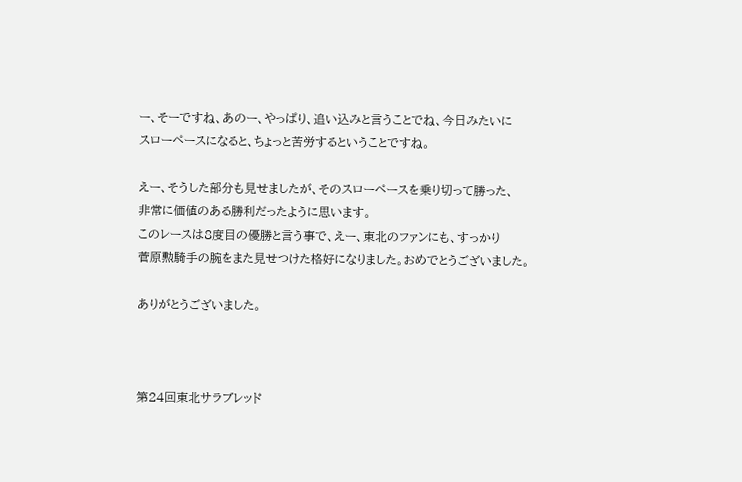ー、そーですね、あのー、やっぱり、追い込みと言うことでね、今日みたいに
スローペースになると、ちょっと苦労するということですね。

えー、そうした部分も見せましたが、そのスローペースを乗り切って勝った、
非常に価値のある勝利だったように思います。
このレースは8度目の優勝と言う事で、えー、東北のファンにも、すっかり
菅原勲騎手の腕をまた見せつけた格好になりました。おめでとうございました。

ありがとうございました。



第24回東北サラブレッド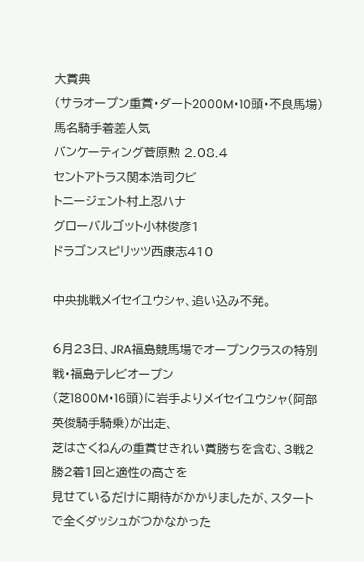大賞典
(サラオープン重賞・ダート2000M・10頭・不良馬場)
馬名騎手着差人気
バンケーティング菅原勲 2.08.4
セントアトラス関本浩司クビ
トニージェント村上忍ハナ
グローバルゴット小林俊彦1
ドラゴンスピリッツ西康志410

中央挑戦メイセイユウシャ、追い込み不発。

6月23日、JRA福島競馬場でオープンクラスの特別戦・福島テレビオープン
(芝1800M・16頭)に岩手よりメイセイユウシャ(阿部英俊騎手騎乗)が出走、
芝はさくねんの重賞せきれい賞勝ちを含む、3戦2勝2着1回と適性の高さを
見せているだけに期待がかかりましたが、スタートで全くダッシュがつかなかった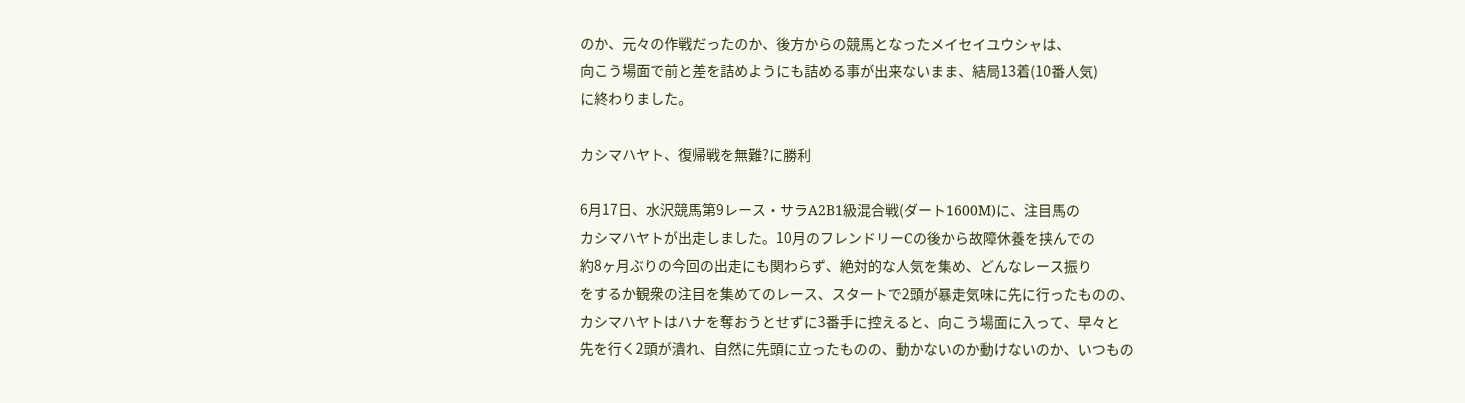のか、元々の作戦だったのか、後方からの競馬となったメイセイユウシャは、
向こう場面で前と差を詰めようにも詰める事が出来ないまま、結局13着(10番人気)
に終わりました。

カシマハヤト、復帰戦を無難?に勝利

6月17日、水沢競馬第9レース・サラA2B1級混合戦(ダート1600M)に、注目馬の
カシマハヤトが出走しました。10月のフレンドリーCの後から故障休養を挟んでの
約8ヶ月ぶりの今回の出走にも関わらず、絶対的な人気を集め、どんなレース振り
をするか観衆の注目を集めてのレース、スタートで2頭が暴走気味に先に行ったものの、
カシマハヤトはハナを奪おうとせずに3番手に控えると、向こう場面に入って、早々と
先を行く2頭が潰れ、自然に先頭に立ったものの、動かないのか動けないのか、いつもの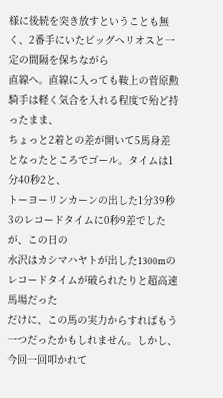様に後続を突き放すということも無く、2番手にいたビッグヘリオスと一定の間隔を保ちながら
直線へ。直線に入っても鞍上の菅原勲騎手は軽く気合を入れる程度で殆ど持ったまま、
ちょっと2着との差が開いて5馬身差となったところでゴール。タイムは1分40秒2と、
トーヨーリンカーンの出した1分39秒3のレコードタイムに0秒9差でしたが、この日の
水沢はカシマハヤトが出した1300mのレコードタイムが破られたりと超高速馬場だった
だけに、この馬の実力からすればもう一つだったかもしれません。しかし、今回一回叩かれて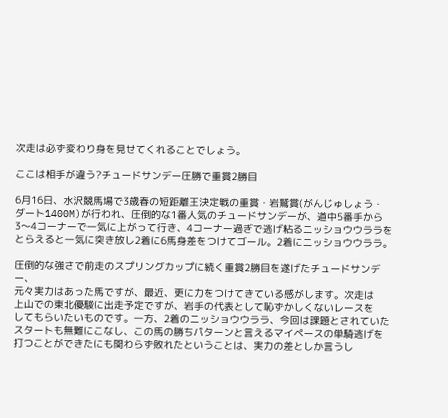次走は必ず変わり身を見せてくれることでしょう。

ここは相手が違う?チュードサンデー圧勝で重賞2勝目

6月16日、水沢競馬場で3歳春の短距離王決定戦の重賞・岩鷲賞(がんじゅしょう・
ダート1400M)が行われ、圧倒的な1番人気のチュードサンデーが、道中5番手から
3〜4コーナーで一気に上がって行き、4コーナー過ぎで逃げ粘るニッショウウララを
とらえると一気に突き放し2着に6馬身差をつけてゴール。2着にニッショウウララ。

圧倒的な強さで前走のスプリングカップに続く重賞2勝目を遂げたチュードサンデー、
元々実力はあった馬ですが、最近、更に力をつけてきている感がします。次走は
上山での東北優駿に出走予定ですが、岩手の代表として恥ずかしくないレースを
してもらいたいものです。一方、2着のニッショウウララ、今回は課題とされていた
スタートも無難にこなし、この馬の勝ちパターンと言えるマイペースの単騎逃げを
打つことができたにも関わらず敗れたということは、実力の差としか言うし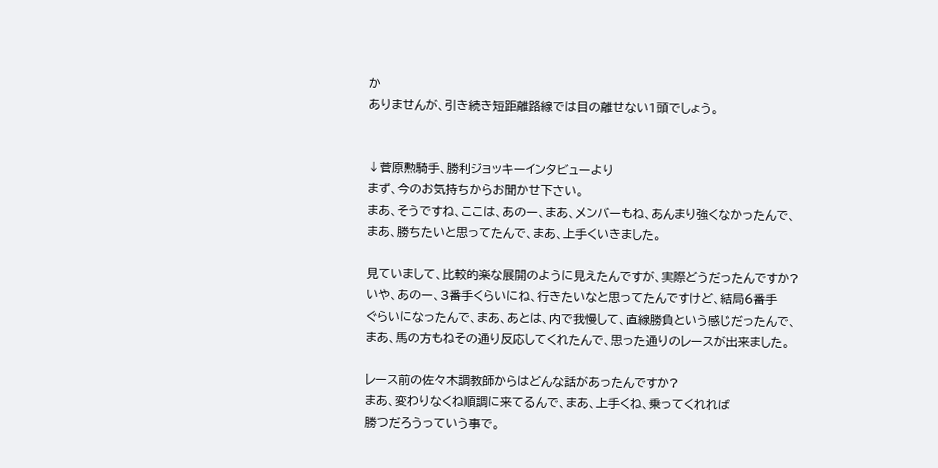か
ありませんが、引き続き短距離路線では目の離せない1頭でしょう。


↓菅原勲騎手、勝利ジョッキーインタビューより
まず、今のお気持ちからお聞かせ下さい。
まあ、そうですね、ここは、あのー、まあ、メンバーもね、あんまり強くなかったんで、
まあ、勝ちたいと思ってたんで、まあ、上手くいきました。

見ていまして、比較的楽な展開のように見えたんですが、実際どうだったんですか?
いや、あのー、3番手くらいにね、行きたいなと思ってたんですけど、結局6番手
ぐらいになったんで、まあ、あとは、内で我慢して、直線勝負という感じだったんで、
まあ、馬の方もねその通り反応してくれたんで、思った通りのレースが出来ました。

レース前の佐々木調教師からはどんな話があったんですか?
まあ、変わりなくね順調に来てるんで、まあ、上手くね、乗ってくれれば
勝つだろうっていう事で。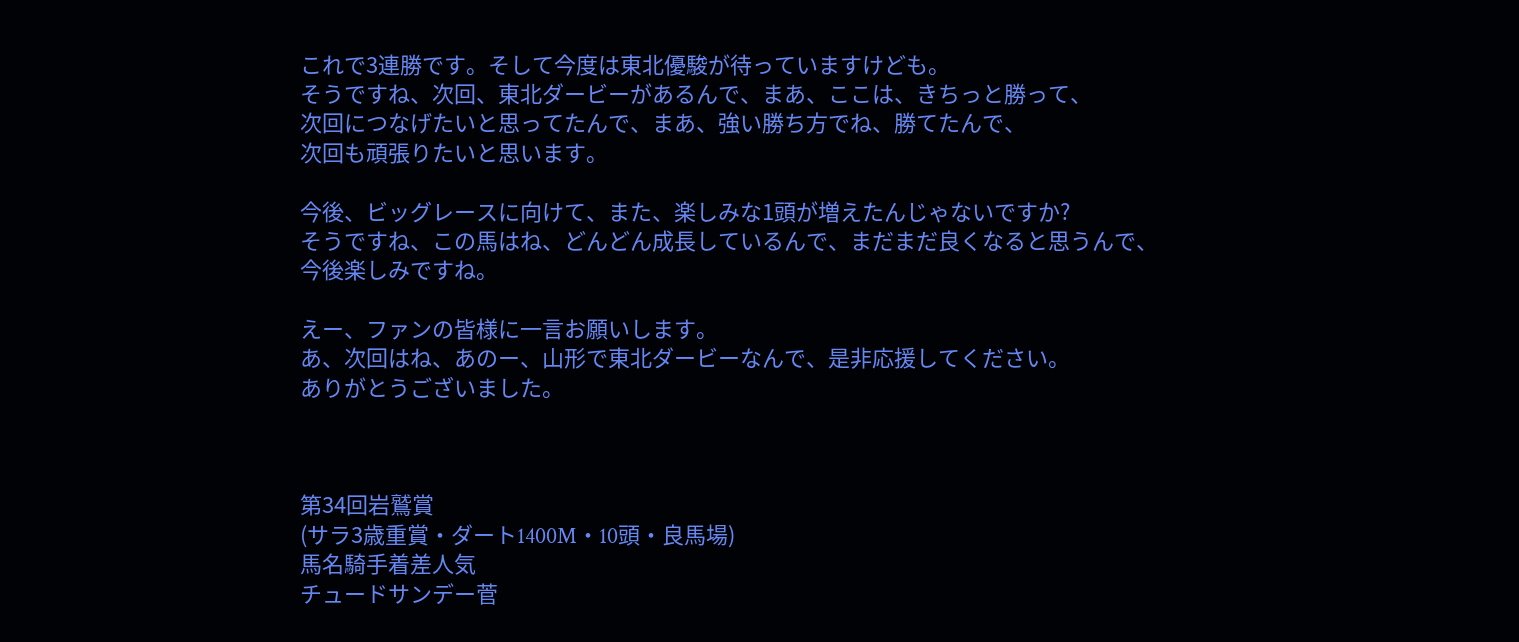これで3連勝です。そして今度は東北優駿が待っていますけども。
そうですね、次回、東北ダービーがあるんで、まあ、ここは、きちっと勝って、
次回につなげたいと思ってたんで、まあ、強い勝ち方でね、勝てたんで、
次回も頑張りたいと思います。

今後、ビッグレースに向けて、また、楽しみな1頭が増えたんじゃないですか?
そうですね、この馬はね、どんどん成長しているんで、まだまだ良くなると思うんで、
今後楽しみですね。

えー、ファンの皆様に一言お願いします。
あ、次回はね、あのー、山形で東北ダービーなんで、是非応援してください。
ありがとうございました。



第34回岩鷲賞
(サラ3歳重賞・ダート1400M・10頭・良馬場)
馬名騎手着差人気
チュードサンデー菅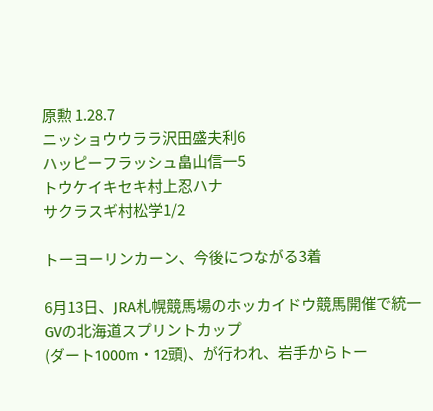原勲 1.28.7
ニッショウウララ沢田盛夫利6
ハッピーフラッシュ畠山信一5
トウケイキセキ村上忍ハナ
サクラスギ村松学1/2

トーヨーリンカーン、今後につながる3着

6月13日、JRA札幌競馬場のホッカイドウ競馬開催で統一GVの北海道スプリントカップ
(ダート1000m・12頭)、が行われ、岩手からトー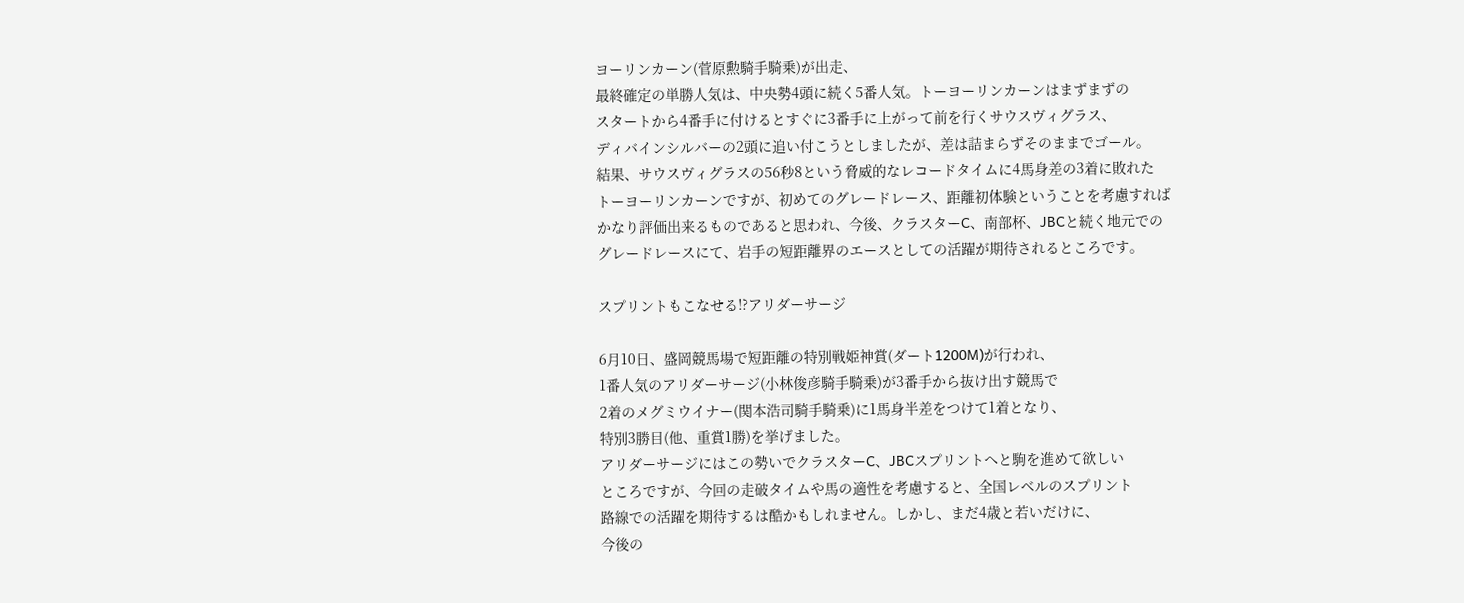ヨーリンカーン(菅原勲騎手騎乗)が出走、
最終確定の単勝人気は、中央勢4頭に続く5番人気。トーヨーリンカーンはまずまずの
スタートから4番手に付けるとすぐに3番手に上がって前を行くサウスヴィグラス、
ディバインシルバーの2頭に追い付こうとしましたが、差は詰まらずそのままでゴール。
結果、サウスヴィグラスの56秒8という脅威的なレコードタイムに4馬身差の3着に敗れた
トーヨーリンカーンですが、初めてのグレードレース、距離初体験ということを考慮すれば
かなり評価出来るものであると思われ、今後、クラスターC、南部杯、JBCと続く地元での
グレードレースにて、岩手の短距離界のエースとしての活躍が期待されるところです。

スプリントもこなせる!?アリダーサージ

6月10日、盛岡競馬場で短距離の特別戦姫神賞(ダート1200M)が行われ、
1番人気のアリダーサージ(小林俊彦騎手騎乗)が3番手から抜け出す競馬で
2着のメグミウイナー(関本浩司騎手騎乗)に1馬身半差をつけて1着となり、
特別3勝目(他、重賞1勝)を挙げました。
アリダーサージにはこの勢いでクラスターC、JBCスプリントへと駒を進めて欲しい
ところですが、今回の走破タイムや馬の適性を考慮すると、全国レベルのスプリント
路線での活躍を期待するは酷かもしれません。しかし、まだ4歳と若いだけに、
今後の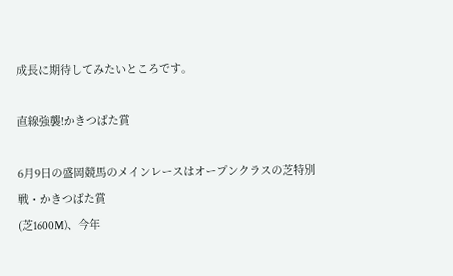成長に期待してみたいところです。

直線強襲!かきつばた賞

6月9日の盛岡競馬のメインレースはオープンクラスの芝特別戦・かきつばた賞
(芝1600M)、今年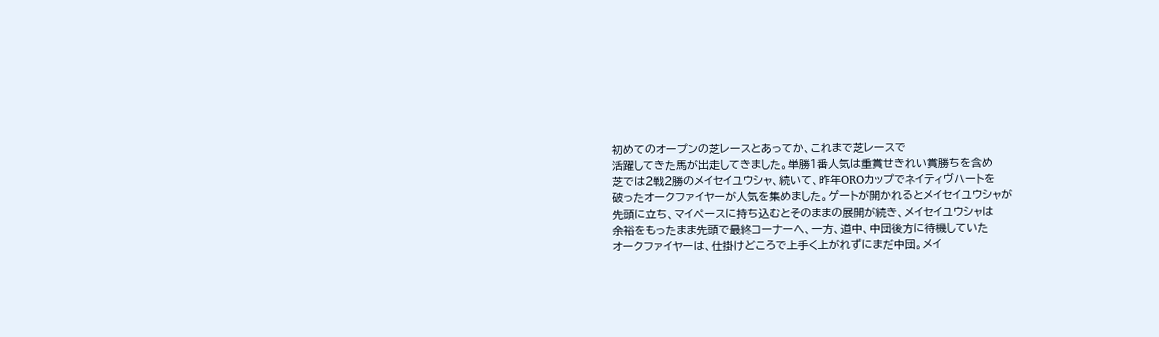初めてのオープンの芝レースとあってか、これまで芝レースで
活躍してきた馬が出走してきました。単勝1番人気は重賞せきれい賞勝ちを含め
芝では2戦2勝のメイセイユウシャ、続いて、昨年OROカップでネイティヴハートを
破ったオークファイヤーが人気を集めました。ゲートが開かれるとメイセイユウシャが
先頭に立ち、マイペースに持ち込むとそのままの展開が続き、メイセイユウシャは
余裕をもったまま先頭で最終コーナーへ、一方、道中、中団後方に待機していた
オークファイヤーは、仕掛けどころで上手く上がれずにまだ中団。メイ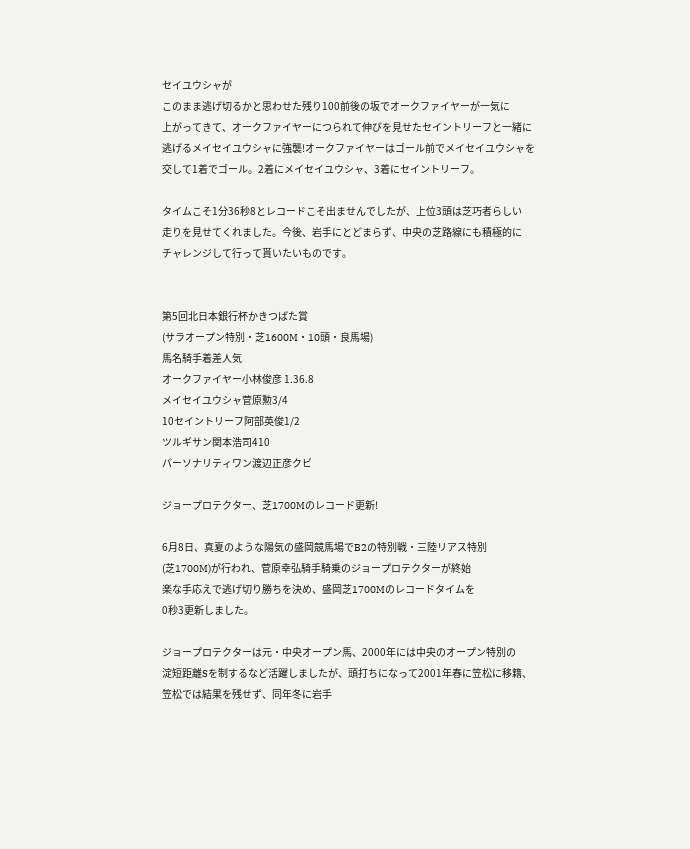セイユウシャが
このまま逃げ切るかと思わせた残り100前後の坂でオークファイヤーが一気に
上がってきて、オークファイヤーにつられて伸びを見せたセイントリーフと一緒に
逃げるメイセイユウシャに強襲!オークファイヤーはゴール前でメイセイユウシャを
交して1着でゴール。2着にメイセイユウシャ、3着にセイントリーフ。

タイムこそ1分36秒8とレコードこそ出ませんでしたが、上位3頭は芝巧者らしい
走りを見せてくれました。今後、岩手にとどまらず、中央の芝路線にも積極的に
チャレンジして行って貰いたいものです。


第5回北日本銀行杯かきつばた賞
(サラオープン特別・芝1600M・10頭・良馬場)
馬名騎手着差人気
オークファイヤー小林俊彦 1.36.8
メイセイユウシャ菅原勲3/4
10セイントリーフ阿部英俊1/2
ツルギサン関本浩司410
パーソナリティワン渡辺正彦クビ

ジョープロテクター、芝1700Mのレコード更新!

6月8日、真夏のような陽気の盛岡競馬場でB2の特別戦・三陸リアス特別
(芝1700M)が行われ、菅原幸弘騎手騎乗のジョープロテクターが終始
楽な手応えで逃げ切り勝ちを決め、盛岡芝1700Mのレコードタイムを
0秒3更新しました。

ジョープロテクターは元・中央オープン馬、2000年には中央のオープン特別の
淀短距離Sを制するなど活躍しましたが、頭打ちになって2001年春に笠松に移籍、
笠松では結果を残せず、同年冬に岩手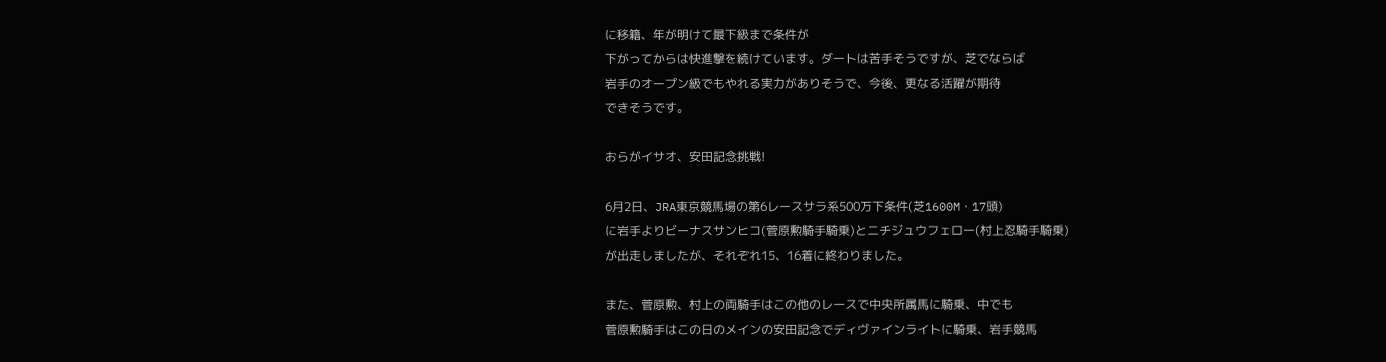に移籍、年が明けて最下級まで条件が
下がってからは快進撃を続けています。ダートは苦手そうですが、芝でならば
岩手のオープン級でもやれる実力がありそうで、今後、更なる活躍が期待
できそうです。

おらがイサオ、安田記念挑戦!

6月2日、JRA東京競馬場の第6レースサラ系500万下条件(芝1600M・17頭)
に岩手よりビーナスサンヒコ(菅原勲騎手騎乗)とニチジュウフェロー(村上忍騎手騎乗)
が出走しましたが、それぞれ15、16着に終わりました。

また、菅原勲、村上の両騎手はこの他のレースで中央所属馬に騎乗、中でも
菅原勲騎手はこの日のメインの安田記念でディヴァインライトに騎乗、岩手競馬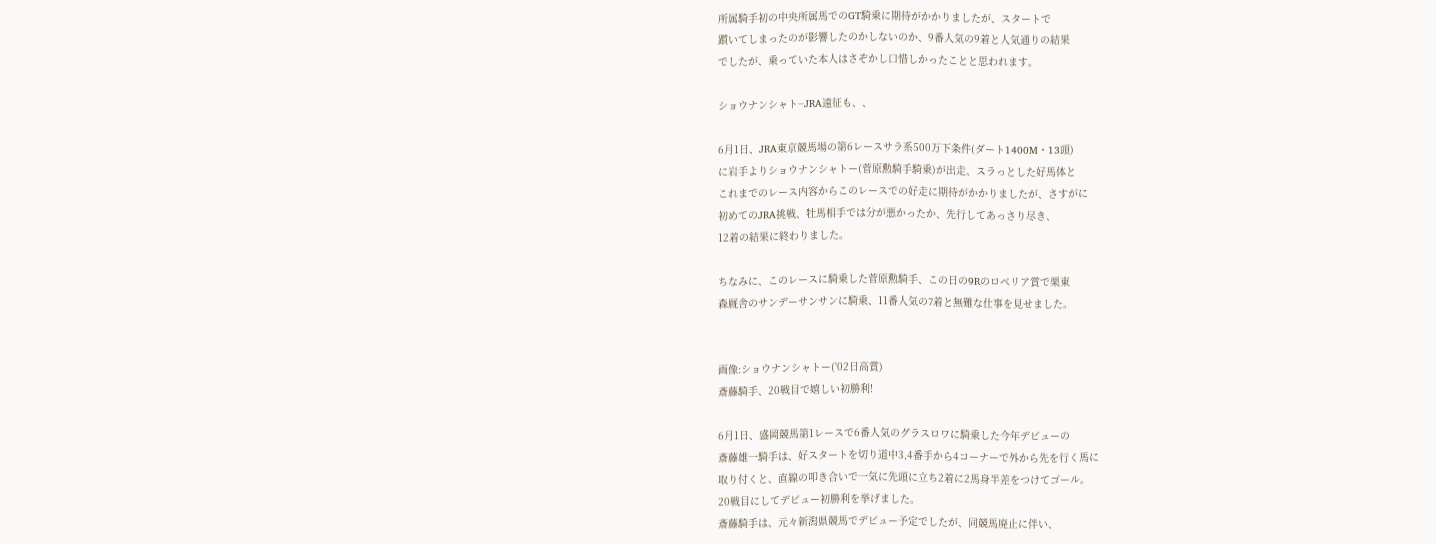所属騎手初の中央所属馬でのGT騎乗に期待がかかりましたが、スタートで
躓いてしまったのが影響したのかしないのか、9番人気の9着と人気通りの結果
でしたが、乗っていた本人はさぞかし口惜しかったことと思われます。

ショウナンシャト−JRA遠征も、、

6月1日、JRA東京競馬場の第6レースサラ系500万下条件(ダート1400M・13頭)
に岩手よりショウナンシャトー(菅原勲騎手騎乗)が出走、スラっとした好馬体と
これまでのレース内容からこのレースでの好走に期待がかかりましたが、さすがに
初めてのJRA挑戦、牡馬相手では分が悪かったか、先行してあっさり尽き、
12着の結果に終わりました。

ちなみに、このレースに騎乗した菅原勲騎手、この日の9Rのロベリア賞で栗東
森厩舎のサンデーサンサンに騎乗、11番人気の7着と無難な仕事を見せました。


画像:ショウナンシャトー('02日高賞)
斎藤騎手、20戦目で嬉しい初勝利!

6月1日、盛岡競馬第1レースで6番人気のグラスロワに騎乗した今年デビューの
斎藤雄一騎手は、好スタートを切り道中3,4番手から4コーナーで外から先を行く馬に
取り付くと、直線の叩き合いで一気に先頭に立ち2着に2馬身半差をつけてゴール。
20戦目にしてデビュー初勝利を挙げました。
斎藤騎手は、元々新潟県競馬でデビュー予定でしたが、同競馬廃止に伴い、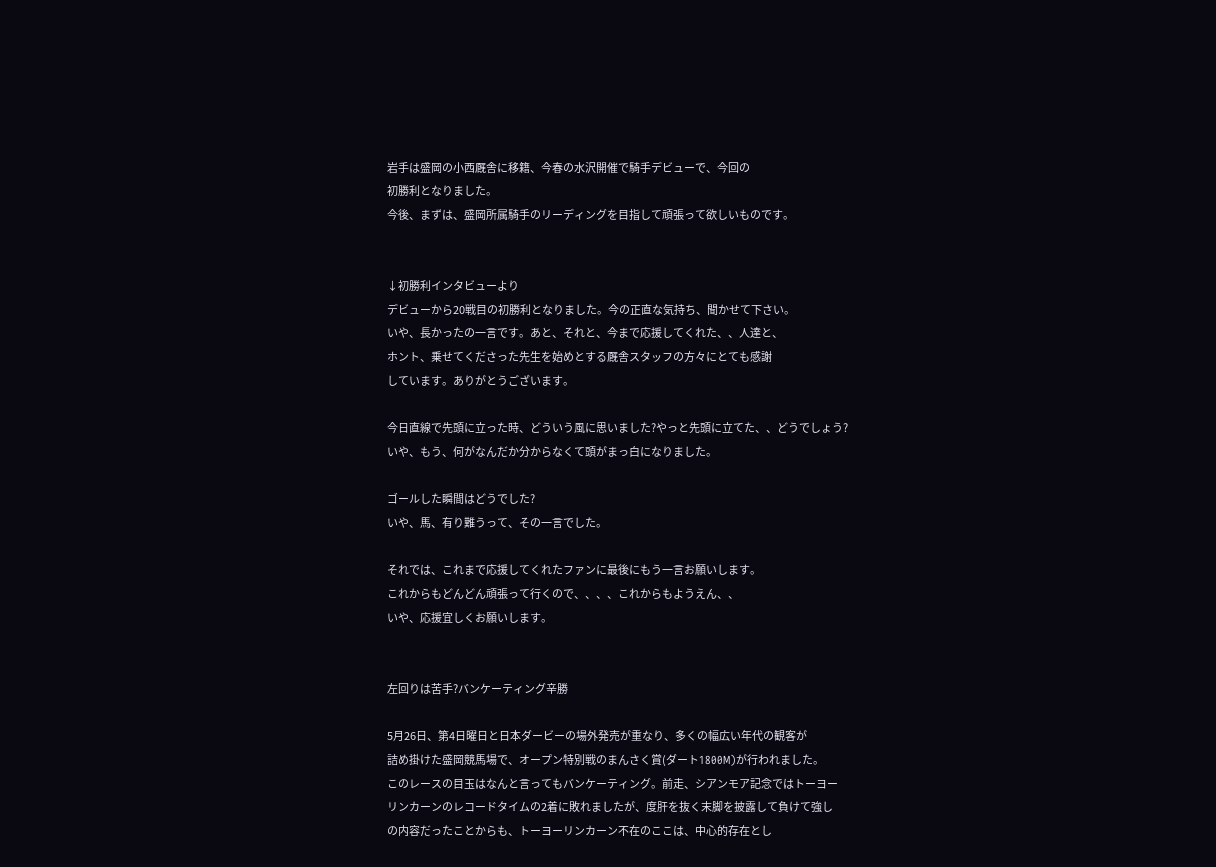岩手は盛岡の小西厩舎に移籍、今春の水沢開催で騎手デビューで、今回の
初勝利となりました。
今後、まずは、盛岡所属騎手のリーディングを目指して頑張って欲しいものです。


↓初勝利インタビューより
デビューから20戦目の初勝利となりました。今の正直な気持ち、聞かせて下さい。
いや、長かったの一言です。あと、それと、今まで応援してくれた、、人達と、
ホント、乗せてくださった先生を始めとする厩舎スタッフの方々にとても感謝
しています。ありがとうございます。

今日直線で先頭に立った時、どういう風に思いました?やっと先頭に立てた、、どうでしょう?
いや、もう、何がなんだか分からなくて頭がまっ白になりました。

ゴールした瞬間はどうでした?
いや、馬、有り難うって、その一言でした。

それでは、これまで応援してくれたファンに最後にもう一言お願いします。
これからもどんどん頑張って行くので、、、、これからもようえん、、
いや、応援宜しくお願いします。


左回りは苦手?バンケーティング辛勝

5月26日、第4日曜日と日本ダービーの場外発売が重なり、多くの幅広い年代の観客が
詰め掛けた盛岡競馬場で、オープン特別戦のまんさく賞(ダート1800M)が行われました。
このレースの目玉はなんと言ってもバンケーティング。前走、シアンモア記念ではトーヨー
リンカーンのレコードタイムの2着に敗れましたが、度肝を抜く末脚を披露して負けて強し
の内容だったことからも、トーヨーリンカーン不在のここは、中心的存在とし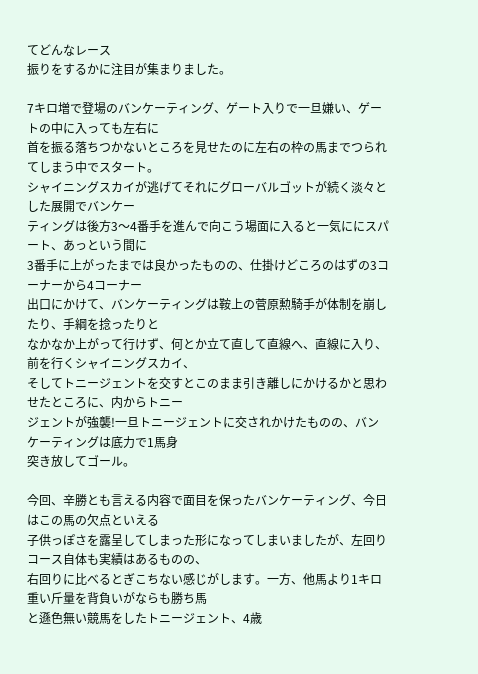てどんなレース
振りをするかに注目が集まりました。

7キロ増で登場のバンケーティング、ゲート入りで一旦嫌い、ゲートの中に入っても左右に
首を振る落ちつかないところを見せたのに左右の枠の馬までつられてしまう中でスタート。
シャイニングスカイが逃げてそれにグローバルゴットが続く淡々とした展開でバンケー
ティングは後方3〜4番手を進んで向こう場面に入ると一気ににスパート、あっという間に
3番手に上がったまでは良かったものの、仕掛けどころのはずの3コーナーから4コーナー
出口にかけて、バンケーティングは鞍上の菅原勲騎手が体制を崩したり、手綱を捻ったりと
なかなか上がって行けず、何とか立て直して直線へ、直線に入り、前を行くシャイニングスカイ、
そしてトニージェントを交すとこのまま引き離しにかけるかと思わせたところに、内からトニー
ジェントが強襲!一旦トニージェントに交されかけたものの、バンケーティングは底力で1馬身
突き放してゴール。

今回、辛勝とも言える内容で面目を保ったバンケーティング、今日はこの馬の欠点といえる
子供っぽさを露呈してしまった形になってしまいましたが、左回りコース自体も実績はあるものの、
右回りに比べるとぎこちない感じがします。一方、他馬より1キロ重い斤量を背負いがならも勝ち馬
と遜色無い競馬をしたトニージェント、4歳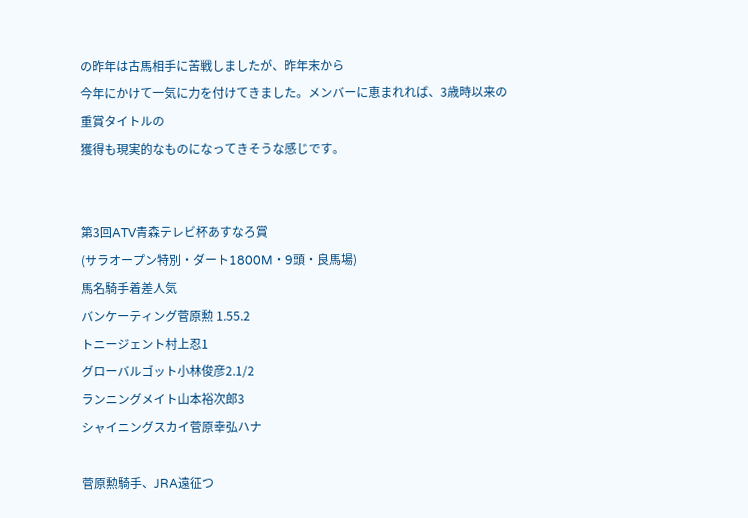の昨年は古馬相手に苦戦しましたが、昨年末から
今年にかけて一気に力を付けてきました。メンバーに恵まれれば、3歳時以来の重賞タイトルの
獲得も現実的なものになってきそうな感じです。


第3回ATV青森テレビ杯あすなろ賞
(サラオープン特別・ダート1800M・9頭・良馬場)
馬名騎手着差人気
バンケーティング菅原勲 1.55.2
トニージェント村上忍1
グローバルゴット小林俊彦2.1/2
ランニングメイト山本裕次郎3
シャイニングスカイ菅原幸弘ハナ

菅原勲騎手、JRA遠征つ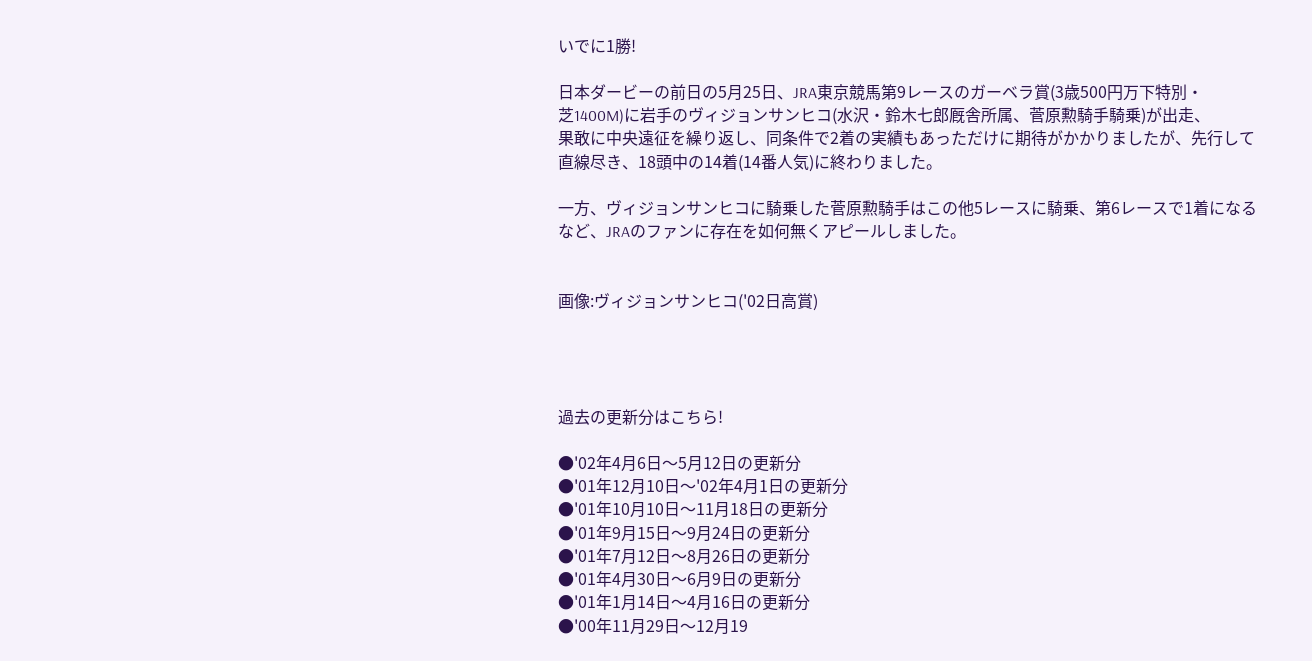いでに1勝!

日本ダービーの前日の5月25日、JRA東京競馬第9レースのガーベラ賞(3歳500円万下特別・
芝1400M)に岩手のヴィジョンサンヒコ(水沢・鈴木七郎厩舎所属、菅原勲騎手騎乗)が出走、
果敢に中央遠征を繰り返し、同条件で2着の実績もあっただけに期待がかかりましたが、先行して
直線尽き、18頭中の14着(14番人気)に終わりました。

一方、ヴィジョンサンヒコに騎乗した菅原勲騎手はこの他5レースに騎乗、第6レースで1着になる
など、JRAのファンに存在を如何無くアピールしました。


画像:ヴィジョンサンヒコ('02日高賞)




過去の更新分はこちら!

●'02年4月6日〜5月12日の更新分
●'01年12月10日〜'02年4月1日の更新分
●'01年10月10日〜11月18日の更新分
●'01年9月15日〜9月24日の更新分
●'01年7月12日〜8月26日の更新分
●'01年4月30日〜6月9日の更新分
●'01年1月14日〜4月16日の更新分
●'00年11月29日〜12月19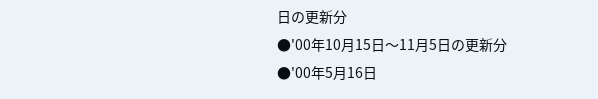日の更新分
●'00年10月15日〜11月5日の更新分
●'00年5月16日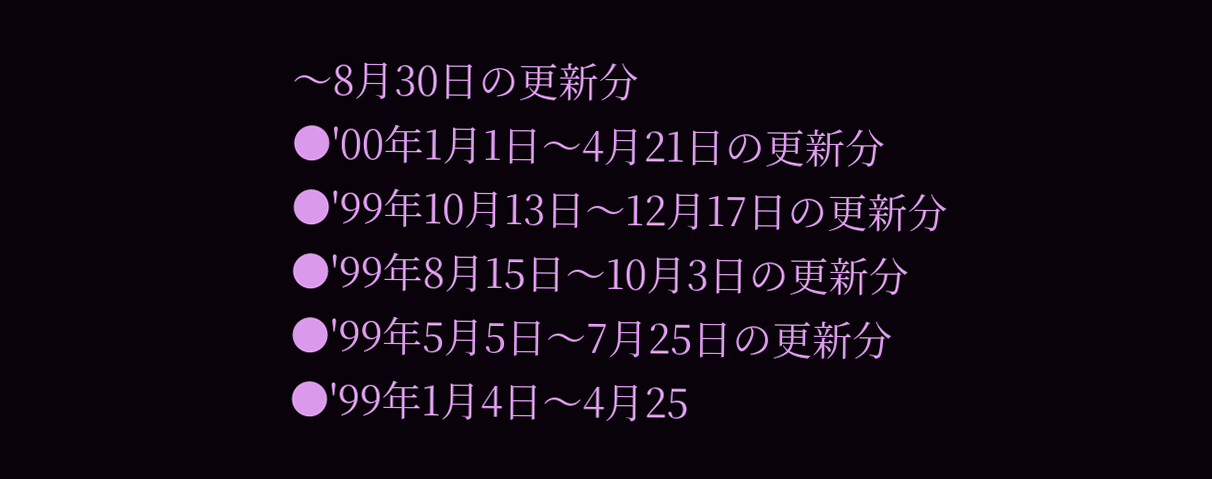〜8月30日の更新分
●'00年1月1日〜4月21日の更新分
●'99年10月13日〜12月17日の更新分
●'99年8月15日〜10月3日の更新分
●'99年5月5日〜7月25日の更新分
●'99年1月4日〜4月25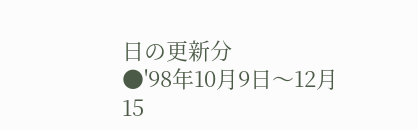日の更新分
●'98年10月9日〜12月15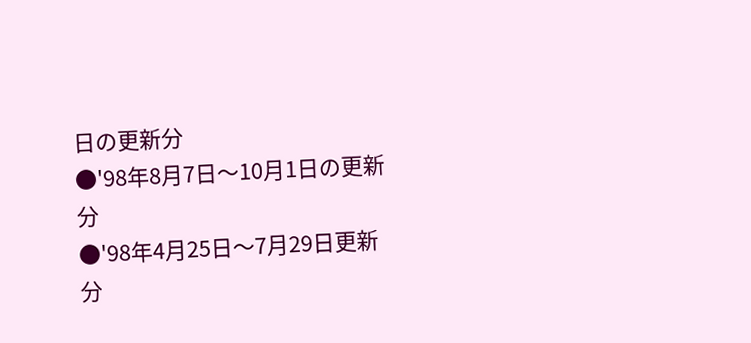日の更新分
●'98年8月7日〜10月1日の更新分
●'98年4月25日〜7月29日更新分